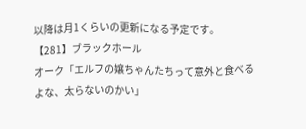以降は月1くらいの更新になる予定です。
【281】ブラックホール
オーク「エルフの嬢ちゃんたちって意外と食べるよな、太らないのかい」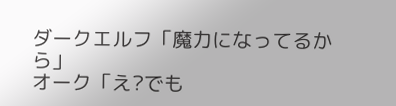ダークエルフ「魔力になってるから」
オーク「え?でも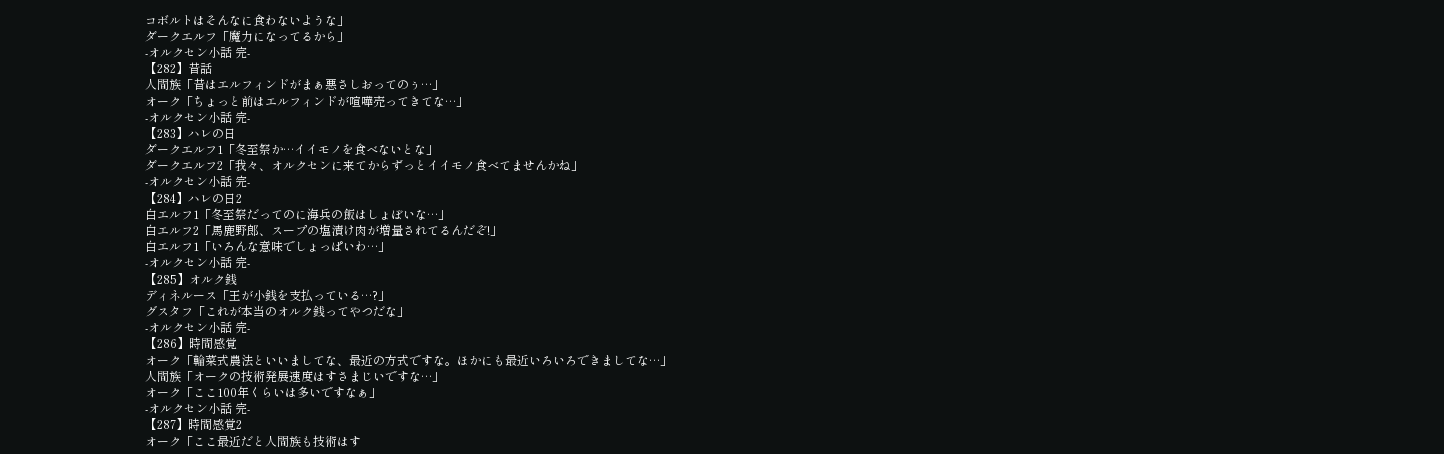コボルトはそんなに食わないような」
ダークエルフ「魔力になってるから」
-オルクセン小話 完-
【282】昔話
人間族「昔はエルフィンドがまぁ悪さしおってのぅ…」
オーク「ちょっと前はエルフィンドが喧嘩売ってきてな…」
-オルクセン小話 完-
【283】ハレの日
ダークエルフ1「冬至祭か…イイモノを食べないとな」
ダークエルフ2「我々、オルクセンに来てからずっとイイモノ食べてませんかね」
-オルクセン小話 完-
【284】ハレの日2
白エルフ1「冬至祭だってのに海兵の飯はしょぼいな…」
白エルフ2「馬鹿野郎、スープの塩漬け肉が増量されてるんだぞ!」
白エルフ1「いろんな意味でしょっぱいわ…」
-オルクセン小話 完-
【285】オルク銭
ディネルース「王が小銭を支払っている…?」
グスタフ「これが本当のオルク銭ってやつだな」
-オルクセン小話 完-
【286】時間感覚
オーク「輪菜式農法といいましてな、最近の方式ですな。ほかにも最近いろいろできましてな…」
人間族「オークの技術発展速度はすさまじいですな…」
オーク「ここ100年くらいは多いですなぁ」
-オルクセン小話 完-
【287】時間感覚2
オーク「ここ最近だと人間族も技術はす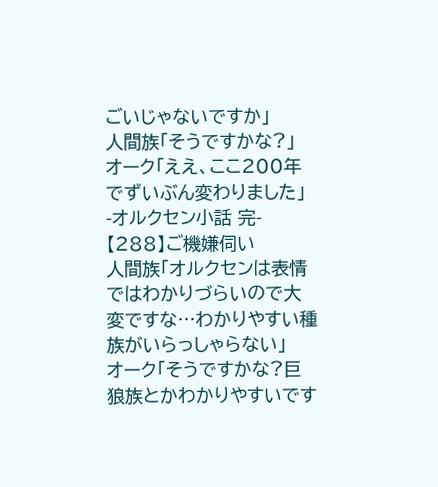ごいじゃないですか」
人間族「そうですかな?」
オーク「ええ、ここ200年でずいぶん変わりました」
-オルクセン小話 完-
【288】ご機嫌伺い
人間族「オルクセンは表情ではわかりづらいので大変ですな…わかりやすい種族がいらっしゃらない」
オーク「そうですかな?巨狼族とかわかりやすいです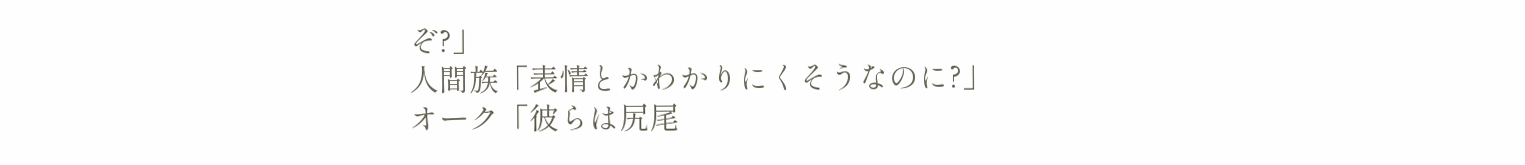ぞ?」
人間族「表情とかわかりにくそうなのに?」
オーク「彼らは尻尾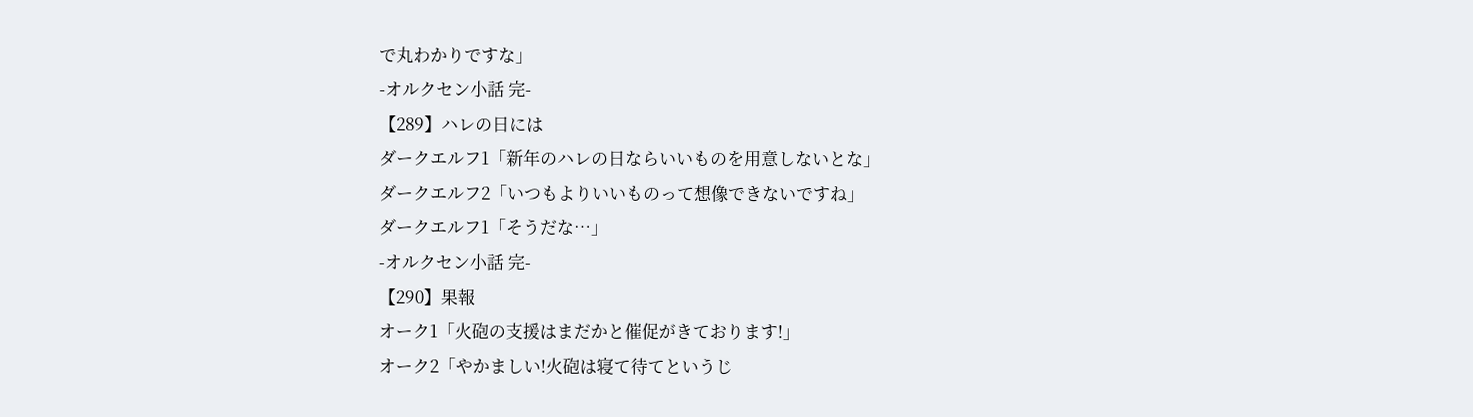で丸わかりですな」
-オルクセン小話 完-
【289】ハレの日には
ダークエルフ1「新年のハレの日ならいいものを用意しないとな」
ダークエルフ2「いつもよりいいものって想像できないですね」
ダークエルフ1「そうだな…」
-オルクセン小話 完-
【290】果報
オーク1「火砲の支援はまだかと催促がきております!」
オーク2「やかましい!火砲は寝て待てというじ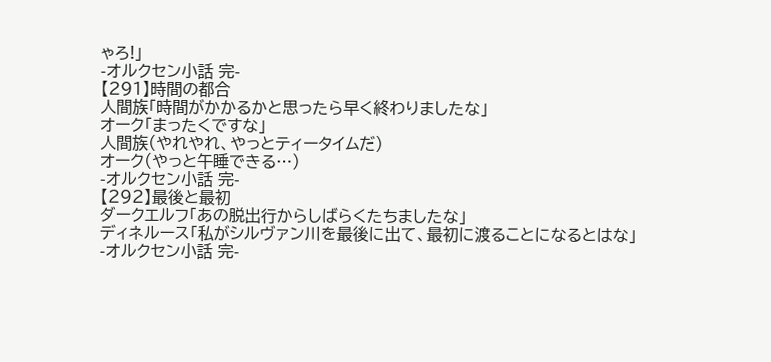ゃろ!」
-オルクセン小話 完-
【291】時間の都合
人間族「時間がかかるかと思ったら早く終わりましたな」
オーク「まったくですな」
人間族(やれやれ、やっとティータイムだ)
オーク(やっと午睡できる…)
-オルクセン小話 完-
【292】最後と最初
ダークエルフ「あの脱出行からしばらくたちましたな」
ディネルース「私がシルヴァン川を最後に出て、最初に渡ることになるとはな」
-オルクセン小話 完-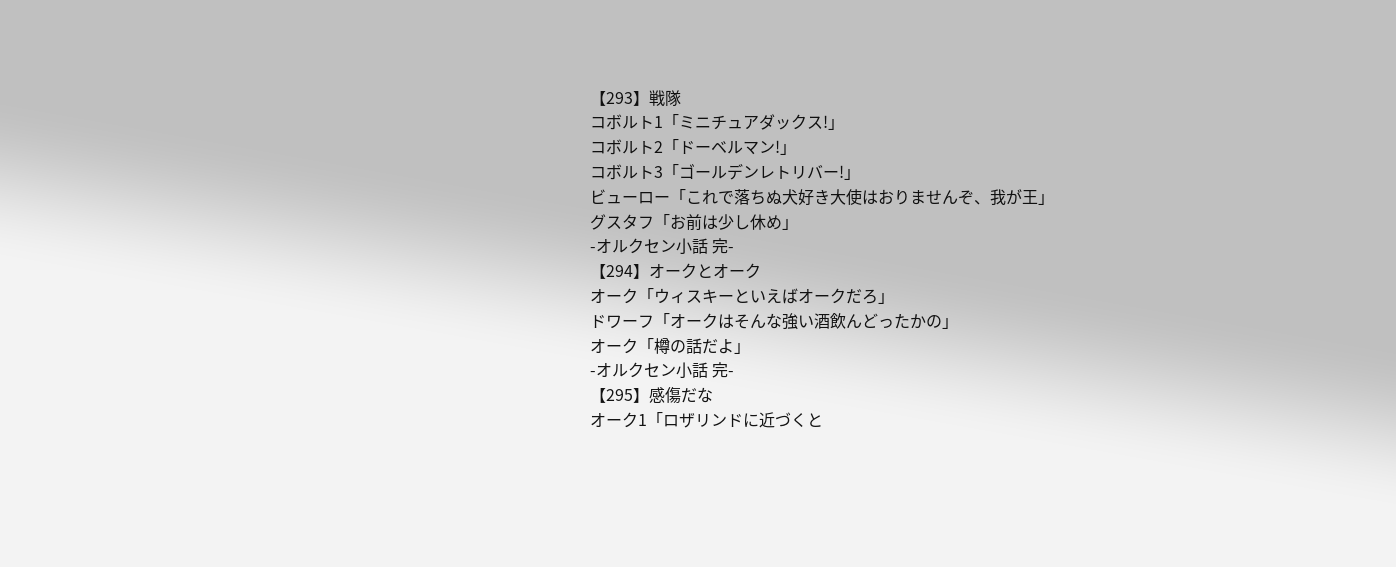【293】戦隊
コボルト1「ミニチュアダックス!」
コボルト2「ドーベルマン!」
コボルト3「ゴールデンレトリバー!」
ビューロー「これで落ちぬ犬好き大使はおりませんぞ、我が王」
グスタフ「お前は少し休め」
-オルクセン小話 完-
【294】オークとオーク
オーク「ウィスキーといえばオークだろ」
ドワーフ「オークはそんな強い酒飲んどったかの」
オーク「樽の話だよ」
-オルクセン小話 完-
【295】感傷だな
オーク1「ロザリンドに近づくと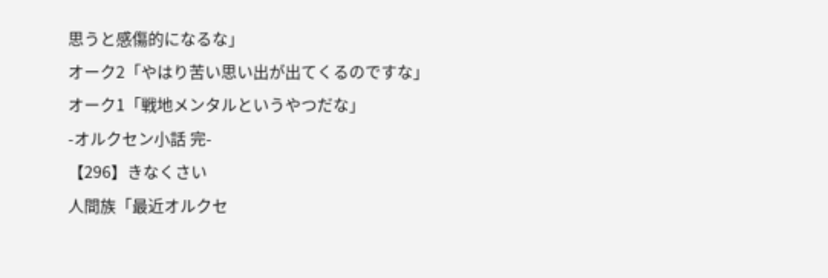思うと感傷的になるな」
オーク2「やはり苦い思い出が出てくるのですな」
オーク1「戦地メンタルというやつだな」
-オルクセン小話 完-
【296】きなくさい
人間族「最近オルクセ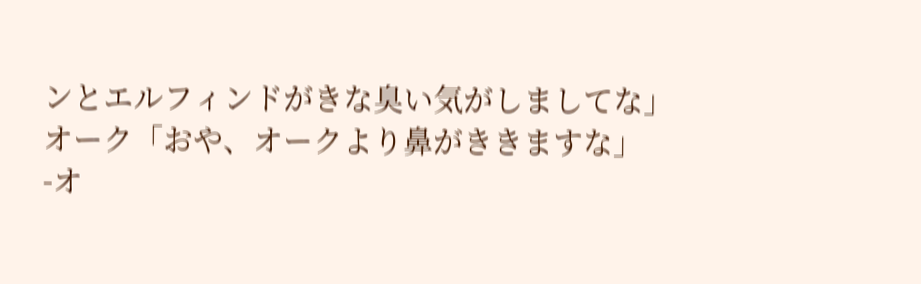ンとエルフィンドがきな臭い気がしましてな」
オーク「おや、オークより鼻がききますな」
-オ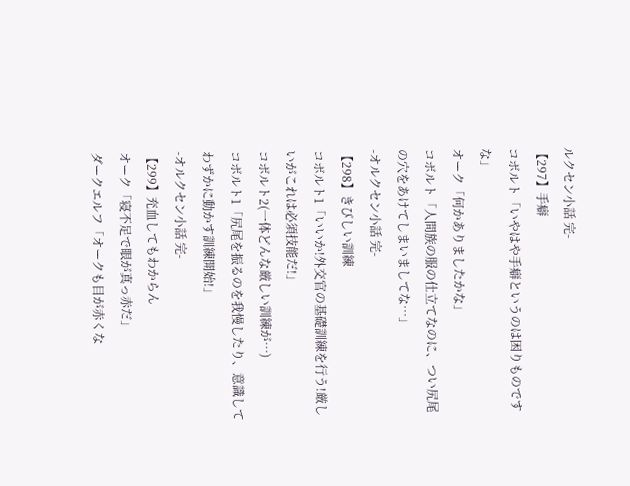ルクセン小話 完-
【297】手癖
コボルト「いやはや手癖というのは困りものですな」
オーク「何かありましたかな」
コボルト「人間族の服の仕立てなのに、つい尻尾の穴をあけてしまいましてな…」
-オルクセン小話 完-
【298】きびしい訓練
コボルト1「いいか!外交官の基礎訓練を行う!厳しいがこれは必須技能だ!」
コボルト2(一体どんな厳しい訓練が…)
コボルト1「尻尾を振るのを我慢したり、意識してわずかに動かす訓練開始!」
-オルクセン小話 完-
【299】充血してもわからん
オーク「寝不足で眼が真っ赤だ」
ダークエルフ「オークも目が赤くな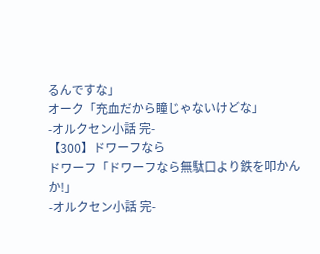るんですな」
オーク「充血だから瞳じゃないけどな」
-オルクセン小話 完-
【300】ドワーフなら
ドワーフ「ドワーフなら無駄口より鉄を叩かんか!」
-オルクセン小話 完-